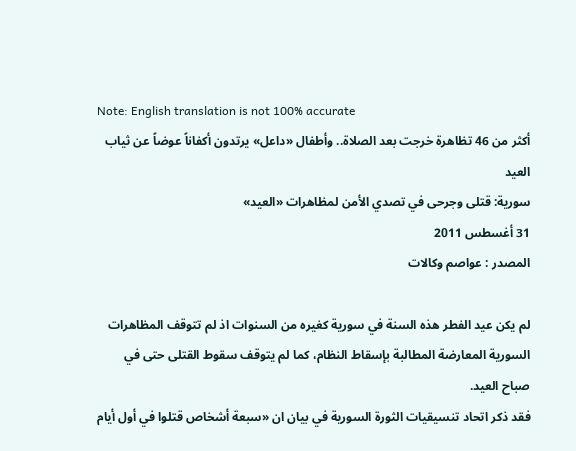Note: English translation is not 100% accurate
أكثر من 46 تظاهرة خرجت بعد الصلاة.. وأطفال «داعل» يرتدون أكفاناً عوضاً عن ثياب العيد
سورية: قتلى وجرحى في تصدي الأمن لمظاهرات «العيد»
31 أغسطس 2011
المصدر : عواصم وكالات

لم يكن عيد الفطر هذه السنة في سورية كغيره من السنوات اذ لم تتوقف المظاهرات السورية المعارضة المطالبة بإسقاط النظام، كما لم يتوقف سقوط القتلى حتى في صباح العيد.
فقد ذكر اتحاد تنسيقيات الثورة السورية في بيان ان «سبعة أشخاص قتلوا في أول أيام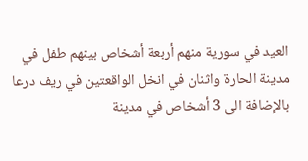العيد في سورية منهم أربعة أشخاص بينهم طفل في مدينة الحارة واثنان في انخل الواقعتين في ريف درعا بالإضافة الى 3 أشخاص في مدينة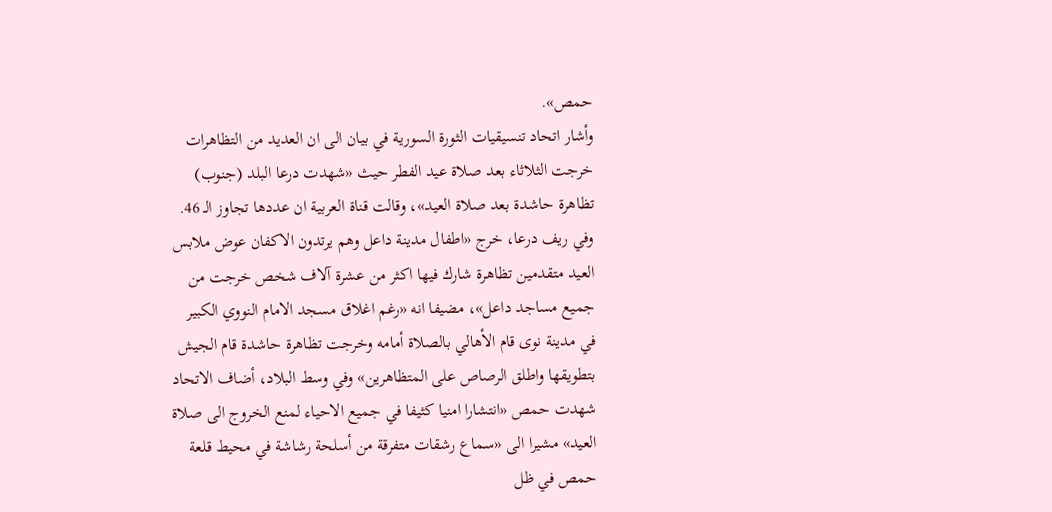حمص».
وأشار اتحاد تنسيقيات الثورة السورية في بيان الى ان العديد من التظاهرات خرجت الثلاثاء بعد صلاة عيد الفطر حيث «شهدت درعا البلد (جنوب) تظاهرة حاشدة بعد صلاة العيد»، وقالت قناة العربية ان عددها تجاوز الـ 46.
وفي ريف درعا، خرج «اطفال مدينة داعل وهم يرتدون الاكفان عوض ملابس العيد متقدمين تظاهرة شارك فيها اكثر من عشرة آلاف شخص خرجت من جميع مساجد داعل»، مضيفا انه «رغم اغلاق مسجد الامام النووي الكبير في مدينة نوى قام الأهالي بالصلاة أمامه وخرجت تظاهرة حاشدة قام الجيش بتطويقها واطلق الرصاص على المتظاهرين» وفي وسط البلاد، أضاف الاتحاد شهدت حمص «انتشارا امنيا كثيفا في جميع الاحياء لمنع الخروج الى صلاة العيد» مشيرا الى «سماع رشقات متفرقة من أسلحة رشاشة في محيط قلعة حمص في ظل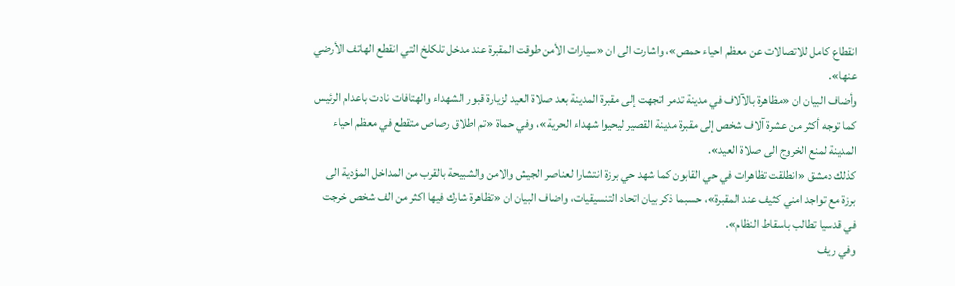انقطاع كامل للاتصالات عن معظم احياء حمص»، واشارت الى ان «سيارات الأمن طوقت المقبرة عند مدخل تلكلخ التي انقطع الهاتف الأرضي عنها».
وأضاف البيان ان «مظاهرة بالآلاف في مدينة تدمر اتجهت إلى مقبرة المدينة بعد صلاة العيد لزيارة قبور الشهداء والهتافات نادت باعدام الرئيس كما توجه أكثر من عشرة آلاف شخص إلى مقبرة مدينة القصير ليحيوا شهداء الحرية»، وفي حماة «تم اطلاق رصاص متقطع في معظم احياء المدينة لمنع الخروج الى صلاة العيد».
كذلك دمشق «انطلقت تظاهرات في حي القابون كما شهد حي برزة انتشارا لعناصر الجيش والامن والشبيحة بالقرب من المداخل المؤدية الى برزة مع تواجد امني كثيف عند المقبرة»، حسبما ذكر بيان اتحاد التنسيقيات، واضاف البيان ان «تظاهرة شارك فيها اكثر من الف شخص خرجت في قدسيا تطالب باسقاط النظام».
وفي ريف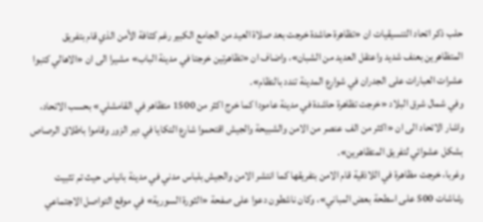حلب ذكر اتحاد التنسيقيات ان «تظاهرة حاشدة خرجت بعد صلاة العيد من الجامع الكبير رغم كثافة الأمن الذي قام بتفريق المتظاهرين بعنف شديد واعتقل العديد من الشبان»، واضاف ان «تظاهرتين خرجتا في مدينة الباب» مشيرا الى ان «الاهالي كتبوا عشرات العبارات على الجدران في شوارع المدينة تندد بالنظام».
وفي شمال شرق البلاد «خرجت تظاهرة حاشدة في مدينة عامودا كما خرج اكثر من 1500 متظاهر في القامشلي» بحسب الاتحاد، واشار الاتحاد الى ان «اكثر من الف عنصر من الامن والشبيحة والجيش اقتحموا شارع التكايا في دير الزور وقاموا باطلاق الرصاص بشكل عشوائي لتفريق المتظاهرين».
وغربا، خرجت مظاهرة في اللاذقية قام الامن بتفريقها كما انتشر الامن والجيش بلباس مدني في مدينة بانياس حيث تم تثبيت رشاشات 500 على اسطحة بعض المباني»، وكان ناشطون دعوا على صفحة «الثورة السورية» في موقع التواصل الاجتماعي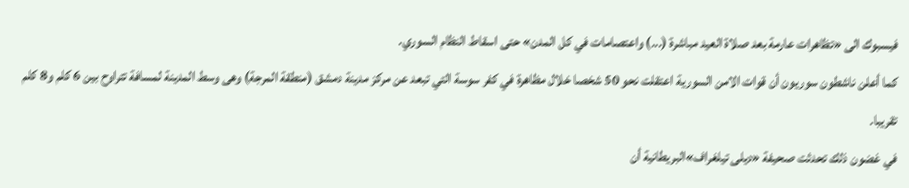فيسبوك الى «تظاهرات عارمة بعد صلاة العيد مباشرة (...) واعتصامات في كل المدن» حتى اسقاط النظام السوري.
كما أعلن ناشطون سوريون أن قوات الامن السورية اعتقلت نحو 50 شخصا خلال مظاهرة في كفر سوسة التي تبعد عن مركز مدينة دمشق (منطقة المرجة) وهى وسط المدينة لمسافة تتراوح بين 6 كلم و8 كلم تقريبا.
في غضون ذلك تحدثت صحيفة «ديلى تيلغراف»البريطانية أن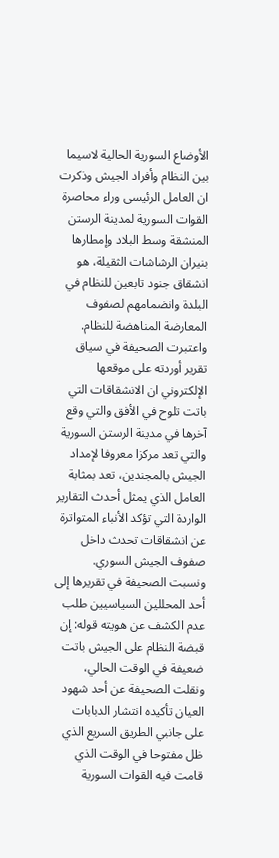الأوضاع السورية الحالية لاسيما بين النظام وأفراد الجيش وذكرت ان العامل الرئيسى وراء محاصرة القوات السورية لمدينة الرستن المنشقة وسط البلاد وإمطارها بنيران الرشاشات الثقيلة، هو انشقاق جنود تابعين للنظام في البلدة وانضمامهم لصفوف المعارضة المناهضة للنظام.
واعتبرت الصحيفة في سياق تقرير أوردته على موقعها الإلكتروني ان الانشقاقات التي باتت تلوح في الأفق والتي وقع آخرها في مدينة الرستن السورية والتي تعد مركزا معروفا لإمداد الجيش بالمجندين، تعد بمثابة العامل الذي يمثل أحدث التقارير الواردة التي تؤكد الأنباء المتواترة عن انشقاقات تحدث داخل صفوف الجيش السوري.
ونسبت الصحيفة في تقريرها إلى أحد المحللين السياسيين طلب عدم الكشف عن هويته قوله: إن قبضة النظام على الجيش باتت ضعيفة في الوقت الحالي، ونقلت الصحيفة عن أحد شهود العيان تأكيده انتشار الدبابات على جانبي الطريق السريع الذي ظل مفتوحا في الوقت الذي قامت فيه القوات السورية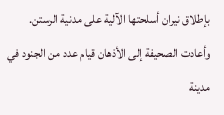بإطلاق نيران أسلحتها الآلية على مدنية الرستن.
وأعادت الصحيفة إلى الأذهان قيام عدد من الجنود في مدينة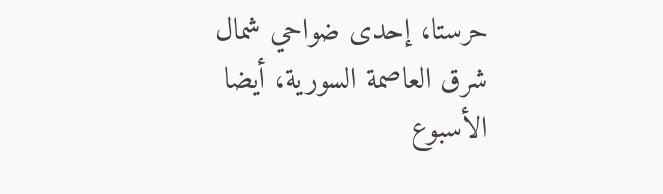حرستا، إحدى ضواحي شمال شرق العاصمة السورية، أيضا الأسبوع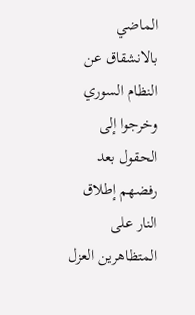الماضي بالانشقاق عن النظام السوري وخرجوا إلى الحقول بعد رفضهم إطلاق النار على المتظاهرين العزل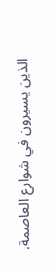الذين يسيرون في شوارع العاصمة.